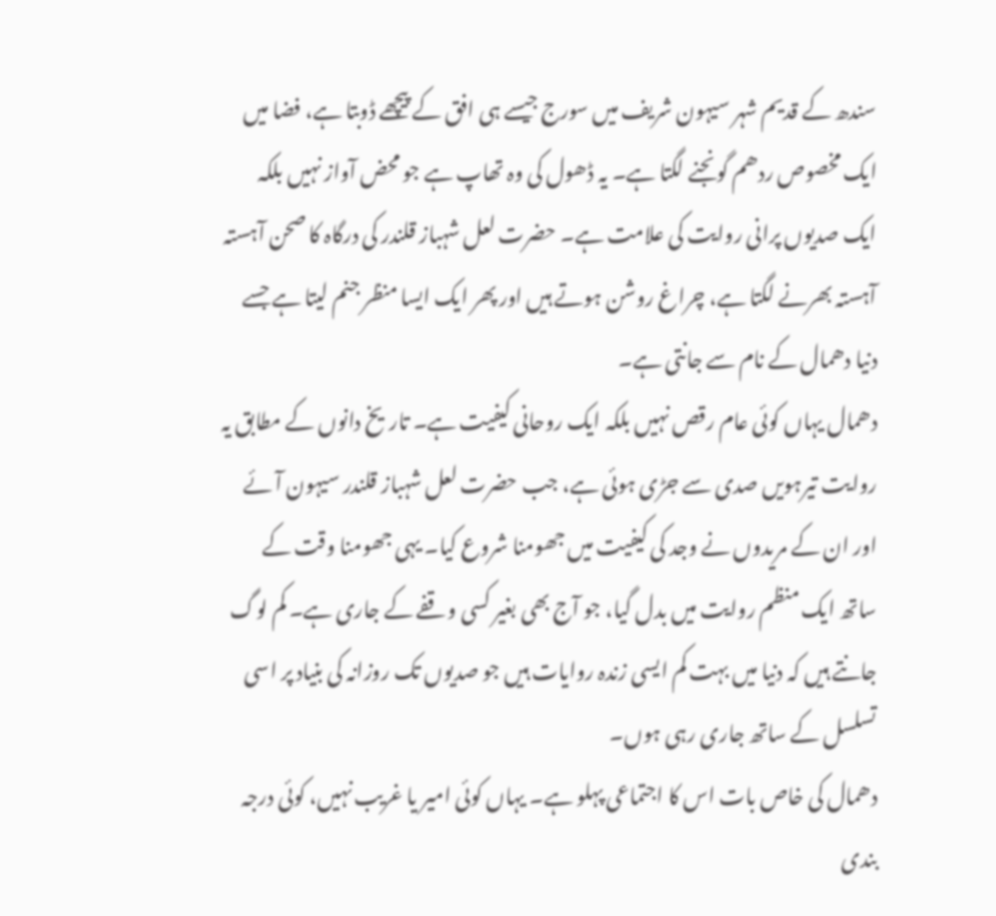سندھ کے قدیم شہر سیہون شریف میں سورج جیسے ہی افق کے پیچھے ڈوبتا ہے، فضا میں ایک مخصوص ردھم گونجنے لگتا ہے۔ یہ ڈھول کی وہ تھاپ ہے جو محض آواز نہیں بلکہ ایک صدیوں پرانی روایت کی علامت ہے۔ حضرت لعل شہباز قلندر کی درگاہ کا صحن آہستہ آہستہ بھرنے لگتا ہے، چراغ روشن ہوتے ہیں اور پھر ایک ایسا منظر جنم لیتا ہے جسے دنیا دھمال کے نام سے جانتی ہے۔
دھمال یہاں کوئی عام رقص نہیں بلکہ ایک روحانی کیفیت ہے۔ تاریخ دانوں کے مطابق یہ روایت تیرہویں صدی سے جڑی ہوئی ہے، جب حضرت لعل شہباز قلندر سیہون آئے اور ان کے مریدوں نے وجد کی کیفیت میں جھومنا شروع کیا۔ یہی جھومنا وقت کے ساتھ ایک منظم روایت میں بدل گیا، جو آج بھی بغیر کسی وقفے کے جاری ہے۔ کم لوگ جانتے ہیں کہ دنیا میں بہت کم ایسی زندہ روایات ہیں جو صدیوں تک روزانہ کی بنیاد پر اسی تسلسل کے ساتھ جاری رہی ہوں۔
دھمال کی خاص بات اس کا اجتماعی پہلو ہے۔ یہاں کوئی امیر یا غریب نہیں، کوئی درجہ بندی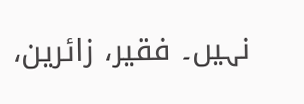نہیں۔ فقیر، زائرین،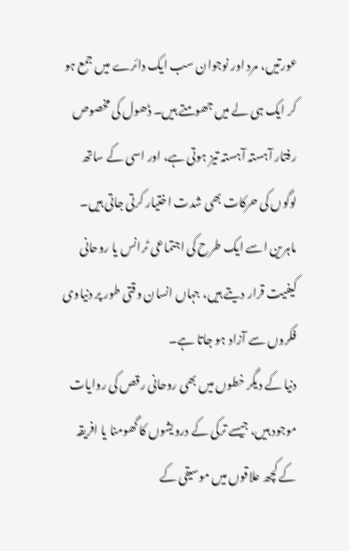عورتیں، مرد اور نوجوان سب ایک دائرے میں جمع ہو کر ایک ہی لے میں جھومتے ہیں۔ ڈھول کی مخصوص رفتار آہستہ آہستہ تیز ہوتی ہے، اور اسی کے ساتھ لوگوں کی حرکات بھی شدت اختیار کرتی جاتی ہیں۔ ماہرین اسے ایک طرح کی اجتماعی ٹرانس یا روحانی کیفیت قرار دیتے ہیں، جہاں انسان وقتی طور پر دنیاوی فکروں سے آزاد ہو جاتا ہے۔
دنیا کے دیگر خطوں میں بھی روحانی رقص کی روایات موجود ہیں، جیسے ترکی کے درویشوں کا گھومنا یا افریقہ کے کچھ علاقوں میں موسیقی کے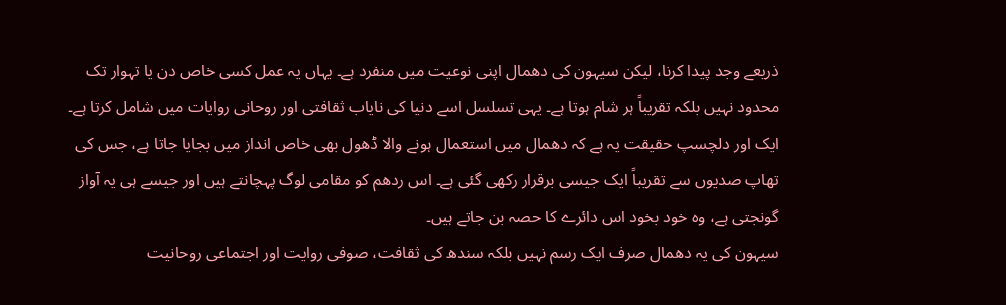ذریعے وجد پیدا کرنا، لیکن سیہون کی دھمال اپنی نوعیت میں منفرد ہے۔ یہاں یہ عمل کسی خاص دن یا تہوار تک محدود نہیں بلکہ تقریباً ہر شام ہوتا ہے۔ یہی تسلسل اسے دنیا کی نایاب ثقافتی اور روحانی روایات میں شامل کرتا ہے۔
ایک اور دلچسپ حقیقت یہ ہے کہ دھمال میں استعمال ہونے والا ڈھول بھی خاص انداز میں بجایا جاتا ہے، جس کی تھاپ صدیوں سے تقریباً ایک جیسی برقرار رکھی گئی ہے۔ اس ردھم کو مقامی لوگ پہچانتے ہیں اور جیسے ہی یہ آواز گونجتی ہے، وہ خود بخود اس دائرے کا حصہ بن جاتے ہیں۔
سیہون کی یہ دھمال صرف ایک رسم نہیں بلکہ سندھ کی ثقافت، صوفی روایت اور اجتماعی روحانیت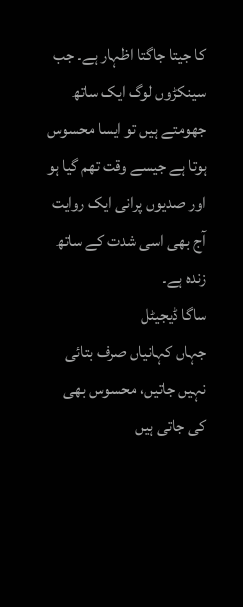کا جیتا جاگتا اظہار ہے۔ جب سینکڑوں لوگ ایک ساتھ جھومتے ہیں تو ایسا محسوس ہوتا ہے جیسے وقت تھم گیا ہو اور صدیوں پرانی ایک روایت آج بھی اسی شدت کے ساتھ زندہ ہے۔
ساگا ڈیجیٹل
جہاں کہانیاں صرف بتائی نہیں جاتیں، محسوس بھی کی جاتی ہیں